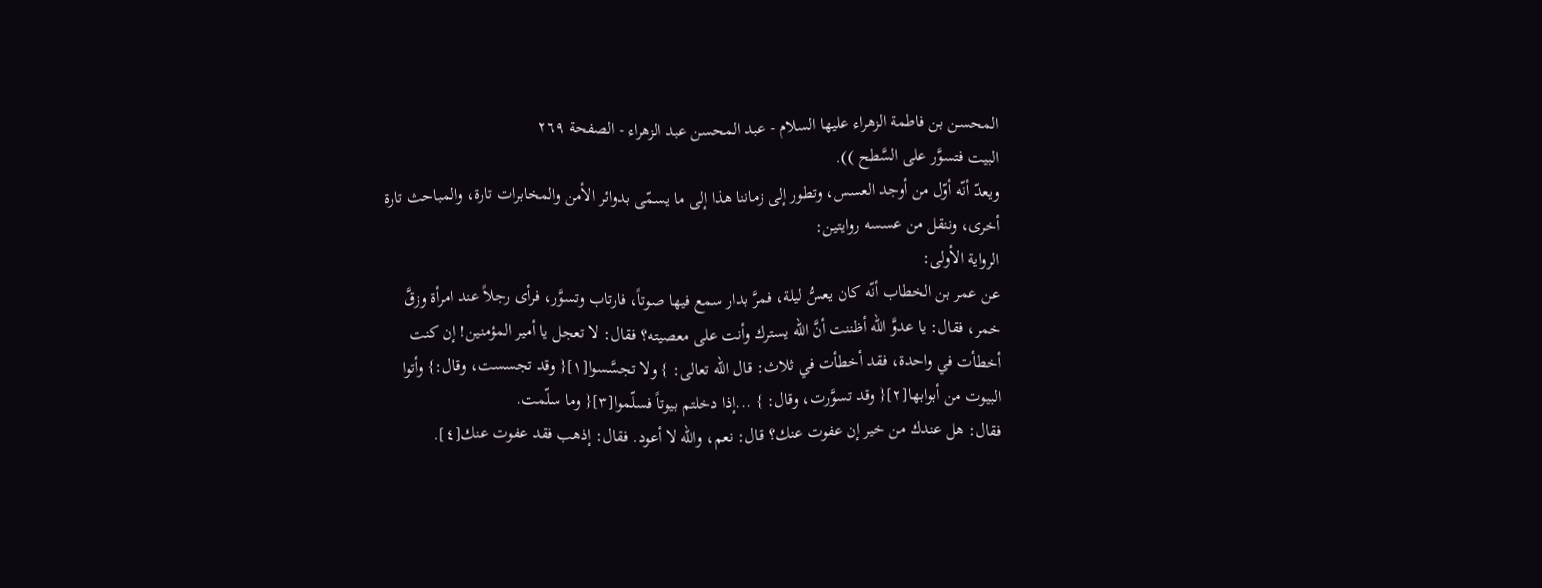المحسـن بن فاطمة الزهراء عليها السلام - عبد المحسن عبد الزهراء - الصفحة ٢٦٩
البيت فتسوَّر على السَّطح )).
ويعدّ أنّه أوّل من أوجد العسس، وتطور إلى زماننا هذا إلى ما يسمّى بدوائر الأمن والمخابرات تارة، والمباحث تارة أخرى، وننقل من عسسه روايتين:
الرواية الأولى:
عن عمر بن الخطاب أنّه كان يعسُّ ليلة، فمرَّ بدار سمع فيها صوتاً، فارتاب وتسوَّر، فرأى رجلاً عند امرأة وزقَّ خمر، فقال: يا عدوَّ اللّه أظننت أنَّ اللّه يسترك وأنت على معصيته؟ فقال: لا تعجل يا أمير المؤمنين! إن كنت أخطأت في واحدة، فقد أخطأت في ثلاث: قال اللّه تعالى: } ولا تجسَّسوا[١]{ وقد تجسست، وقال:} وأتوا البيوت من أبوابها[٢]{ وقد تسوَّرت، وقال: } ...إذا دخلتم بيوتاً فسلّموا[٣]{ وما سلّمت.
فقال: هل عندك من خير إن عفوت عنك؟ قال: نعم، واللّه لا أعود. فقال: إذهب فقد عفوت عنك[٤].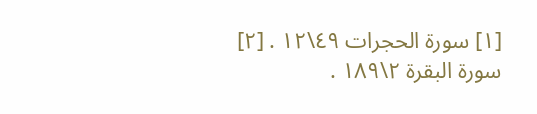[١] سورة الحجرات ٤٩\١٢ . [٢] سورة البقرة ٢\١٨٩ .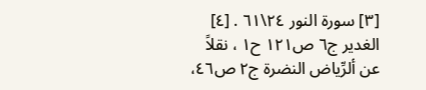[٣] سورة النور ٢٤\٦١ . [٤] الغدير ج٦ ص١٢١ ح١ ، نقلاً عن ألرِّياض النضرة ج٢ ص٤٦،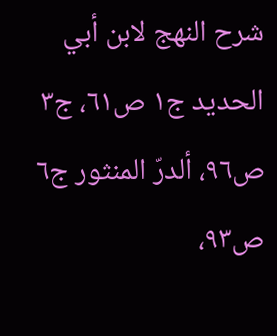شرح النهج لابن أبي الحديد ج١ ص٦١، ج٣ ص٩٦، ألدرّ المنثور ج٦ ص٩٣،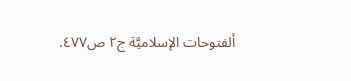ألفتوحات الإسلاميَّة ج٢ ص٤٧٧.